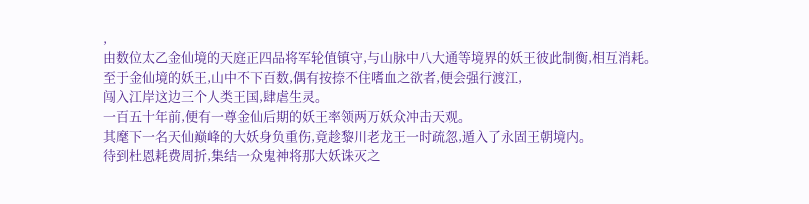,
由数位太乙金仙境的天庭正四品将军轮值镇守,与山脉中八大通等境界的妖王彼此制衡,相互消耗。
至于金仙境的妖王,山中不下百数,偶有按捺不住嗜血之欲者,便会强行渡江,
闯入江岸这边三个人类王国,肆虐生灵。
一百五十年前,便有一尊金仙后期的妖王率领两万妖众冲击天观。
其麾下一名天仙巅峰的大妖身负重伤,竟趁黎川老龙王一时疏忽,遁入了永固王朝境内。
待到杜恩耗费周折,集结一众鬼神将那大妖诛灭之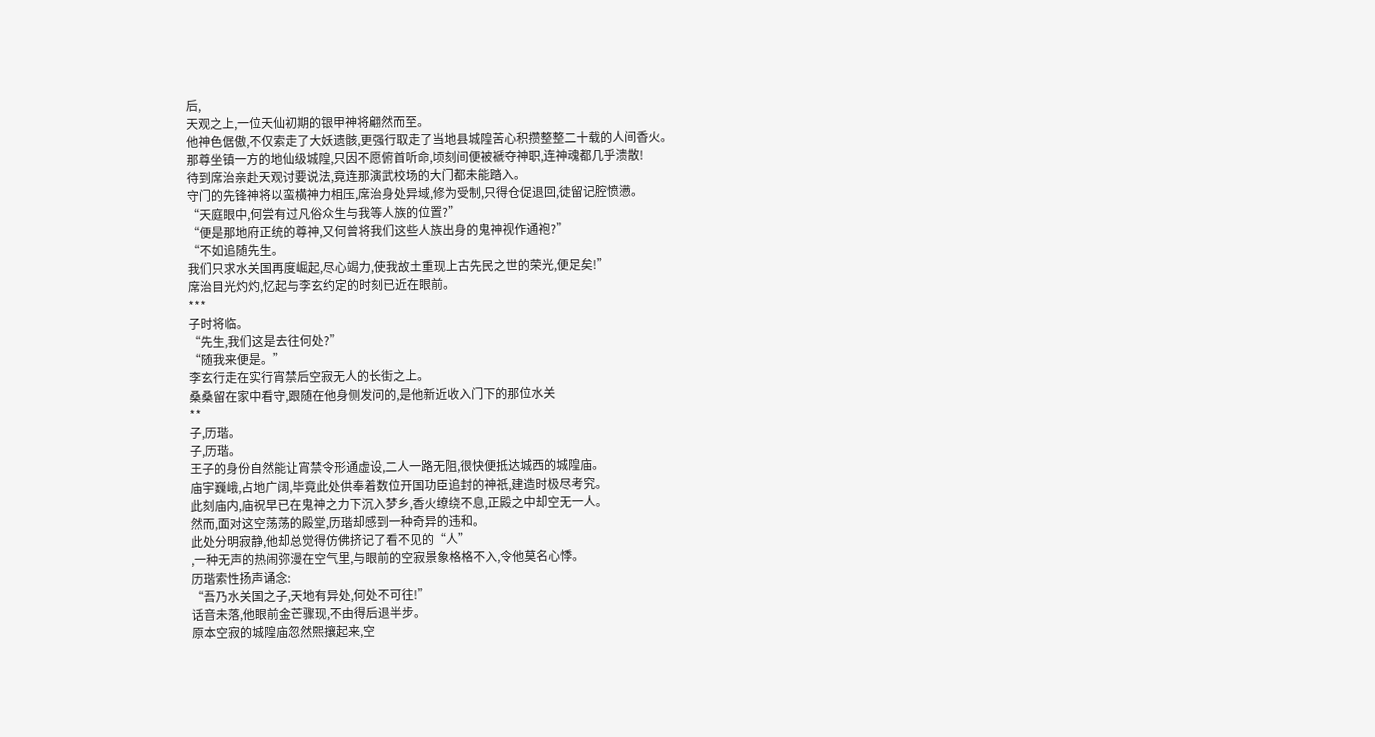后,
天观之上,一位天仙初期的银甲神将翩然而至。
他神色倨傲,不仅索走了大妖遗骸,更强行取走了当地县城隍苦心积攒整整二十载的人间香火。
那尊坐镇一方的地仙级城隍,只因不愿俯首听命,顷刻间便被褫夺神职,连神魂都几乎溃散!
待到席治亲赴天观讨要说法,竟连那演武校场的大门都未能踏入。
守门的先锋神将以蛮横神力相压,席治身处异域,修为受制,只得仓促退回,徒留记腔愤懑。
“天庭眼中,何尝有过凡俗众生与我等人族的位置?”
“便是那地府正统的尊神,又何曾将我们这些人族出身的鬼神视作通袍?”
“不如追随先生。
我们只求水关国再度崛起,尽心竭力,使我故土重现上古先民之世的荣光,便足矣!”
席治目光灼灼,忆起与李玄约定的时刻已近在眼前。
***
子时将临。
“先生,我们这是去往何处?”
“随我来便是。”
李玄行走在实行宵禁后空寂无人的长街之上。
桑桑留在家中看守,跟随在他身侧发问的,是他新近收入门下的那位水关
**
子,历瑎。
子,历瑎。
王子的身份自然能让宵禁令形通虚设,二人一路无阻,很快便抵达城西的城隍庙。
庙宇巍峨,占地广阔,毕竟此处供奉着数位开国功臣追封的神祇,建造时极尽考究。
此刻庙内,庙祝早已在鬼神之力下沉入梦乡,香火缭绕不息,正殿之中却空无一人。
然而,面对这空荡荡的殿堂,历瑎却感到一种奇异的违和。
此处分明寂静,他却总觉得仿佛挤记了看不见的“人”
,一种无声的热闹弥漫在空气里,与眼前的空寂景象格格不入,令他莫名心悸。
历瑎索性扬声诵念:
“吾乃水关国之子,天地有异处,何处不可往!”
话音未落,他眼前金芒骤现,不由得后退半步。
原本空寂的城隍庙忽然熙攘起来,空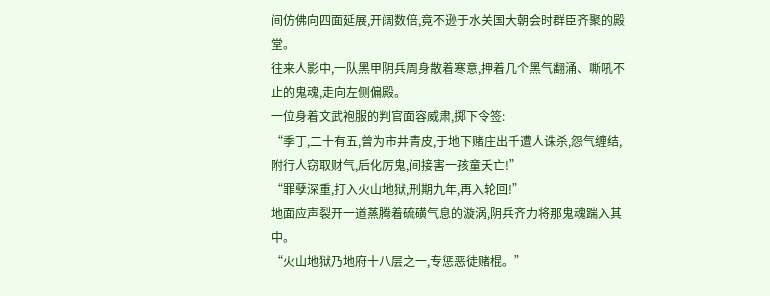间仿佛向四面延展,开阔数倍,竟不逊于水关国大朝会时群臣齐聚的殿堂。
往来人影中,一队黑甲阴兵周身散着寒意,押着几个黑气翻涌、嘶吼不止的鬼魂,走向左侧偏殿。
一位身着文武袍服的判官面容威肃,掷下令签:
“季丁,二十有五,曾为市井青皮,于地下赌庄出千遭人诛杀,怨气缠结,附行人窃取财气,后化厉鬼,间接害一孩童夭亡!”
“罪孽深重,打入火山地狱,刑期九年,再入轮回!”
地面应声裂开一道蒸腾着硫磺气息的漩涡,阴兵齐力将那鬼魂踹入其中。
“火山地狱乃地府十八层之一,专惩恶徒赌棍。”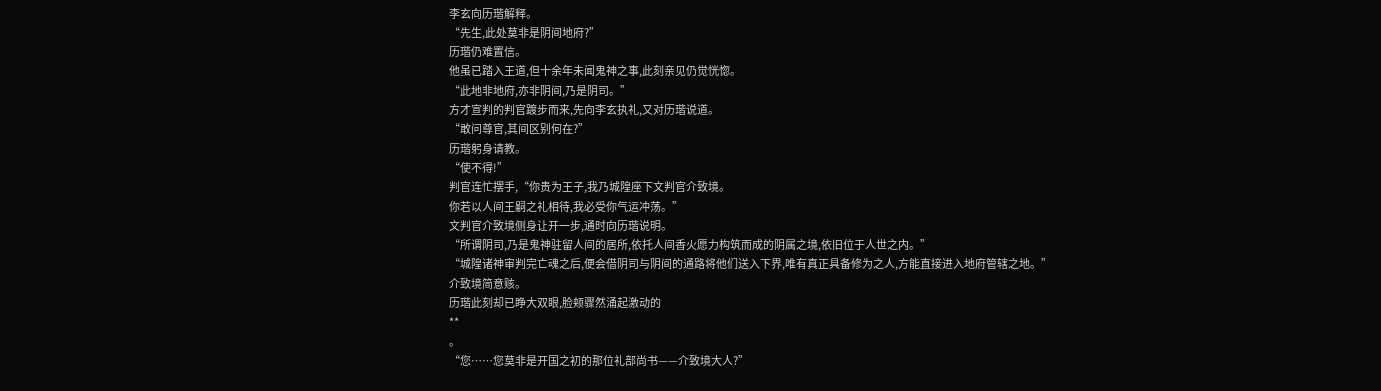李玄向历瑎解释。
“先生,此处莫非是阴间地府?”
历瑎仍难置信。
他虽已踏入王道,但十余年未闻鬼神之事,此刻亲见仍觉恍惚。
“此地非地府,亦非阴间,乃是阴司。”
方才宣判的判官踱步而来,先向李玄执礼,又对历瑎说道。
“敢问尊官,其间区别何在?”
历瑎躬身请教。
“使不得!”
判官连忙摆手,“你贵为王子,我乃城隍座下文判官介致境。
你若以人间王嗣之礼相待,我必受你气运冲荡。”
文判官介致境侧身让开一步,通时向历瑎说明。
“所谓阴司,乃是鬼神驻留人间的居所,依托人间香火愿力构筑而成的阴属之境,依旧位于人世之内。”
“城隍诸神审判完亡魂之后,便会借阴司与阴间的通路将他们送入下界,唯有真正具备修为之人,方能直接进入地府管辖之地。”
介致境简意赅。
历瑎此刻却已睁大双眼,脸颊骤然涌起激动的
**
。
“您……您莫非是开国之初的那位礼部尚书——介致境大人?”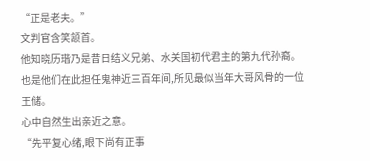“正是老夫。”
文判官含笑颔首。
他知晓历瑎乃是昔日结义兄弟、水关国初代君主的第九代孙裔。
也是他们在此担任鬼神近三百年间,所见最似当年大哥风骨的一位王储。
心中自然生出亲近之意。
“先平复心绪,眼下尚有正事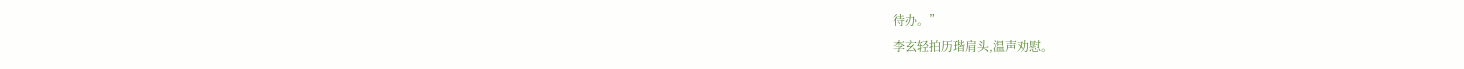待办。”
李玄轻拍历瑎肩头,温声劝慰。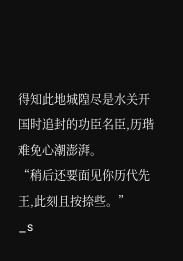得知此地城隍尽是水关开国时追封的功臣名臣,历瑎难免心潮澎湃。
“稍后还要面见你历代先王,此刻且按捺些。”
_s